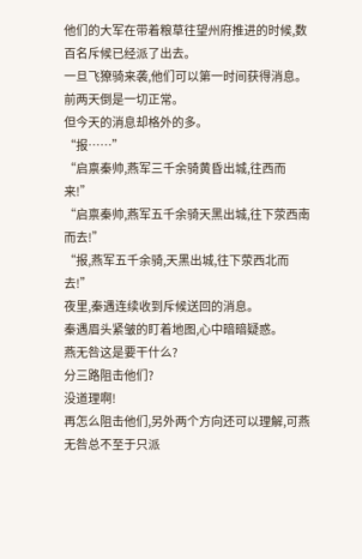他们的大军在带着粮草往望州府推进的时候,数百名斥候已经派了出去。
一旦飞獠骑来袭,他们可以第一时间获得消息。
前两天倒是一切正常。
但今天的消息却格外的多。
“报……”
“启禀秦帅,燕军三千余骑黄昏出城,往西而来!”
“启禀秦帅,燕军五千余骑天黑出城,往下荥西南而去!”
“报,燕军五千余骑,天黑出城,往下荥西北而去!”
夜里,秦遇连续收到斥候送回的消息。
秦遇眉头紧皱的盯着地图,心中暗暗疑惑。
燕无咎这是要干什么?
分三路阻击他们?
没道理啊!
再怎么阻击他们,另外两个方向还可以理解,可燕无咎总不至于只派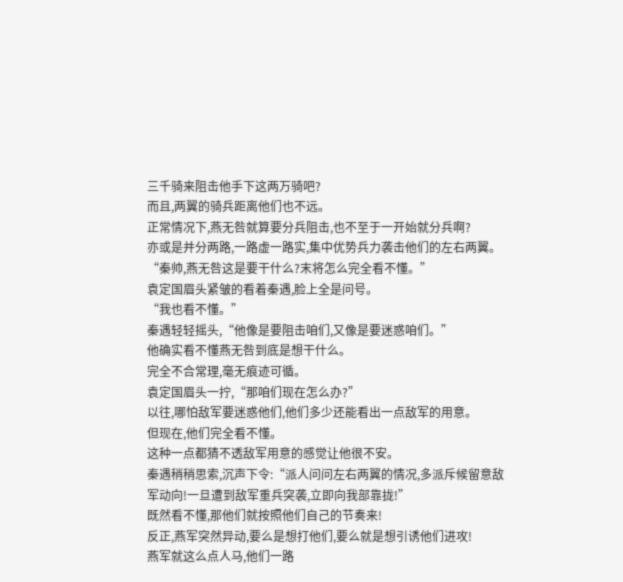三千骑来阻击他手下这两万骑吧?
而且,两翼的骑兵距离他们也不远。
正常情况下,燕无咎就算要分兵阻击,也不至于一开始就分兵啊?
亦或是并分两路,一路虚一路实,集中优势兵力袭击他们的左右两翼。
“秦帅,燕无咎这是要干什么?末将怎么完全看不懂。”
袁定国眉头紧皱的看着秦遇,脸上全是问号。
“我也看不懂。”
秦遇轻轻摇头,“他像是要阻击咱们,又像是要迷惑咱们。”
他确实看不懂燕无咎到底是想干什么。
完全不合常理,毫无痕迹可循。
袁定国眉头一拧,“那咱们现在怎么办?”
以往,哪怕敌军要迷惑他们,他们多少还能看出一点敌军的用意。
但现在,他们完全看不懂。
这种一点都猜不透敌军用意的感觉让他很不安。
秦遇稍稍思索,沉声下令:“派人问问左右两翼的情况,多派斥候留意敌军动向!一旦遭到敌军重兵突袭,立即向我部靠拢!”
既然看不懂,那他们就按照他们自己的节奏来!
反正,燕军突然异动,要么是想打他们,要么就是想引诱他们进攻!
燕军就这么点人马,他们一路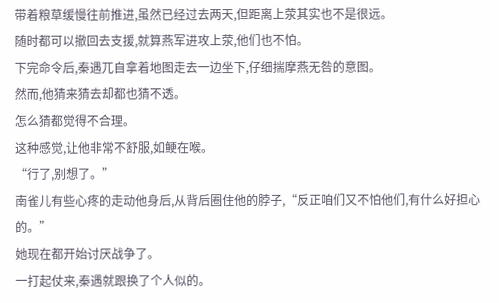带着粮草缓慢往前推进,虽然已经过去两天,但距离上荥其实也不是很远。
随时都可以撤回去支援,就算燕军进攻上荥,他们也不怕。
下完命令后,秦遇兀自拿着地图走去一边坐下,仔细揣摩燕无咎的意图。
然而,他猜来猜去却都也猜不透。
怎么猜都觉得不合理。
这种感觉,让他非常不舒服,如鲠在喉。
“行了,别想了。”
南雀儿有些心疼的走动他身后,从背后圈住他的脖子,“反正咱们又不怕他们,有什么好担心的。”
她现在都开始讨厌战争了。
一打起仗来,秦遇就跟换了个人似的。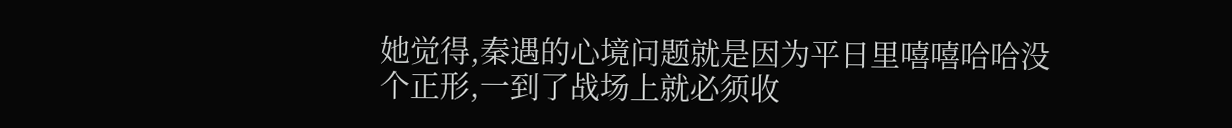她觉得,秦遇的心境问题就是因为平日里嘻嘻哈哈没个正形,一到了战场上就必须收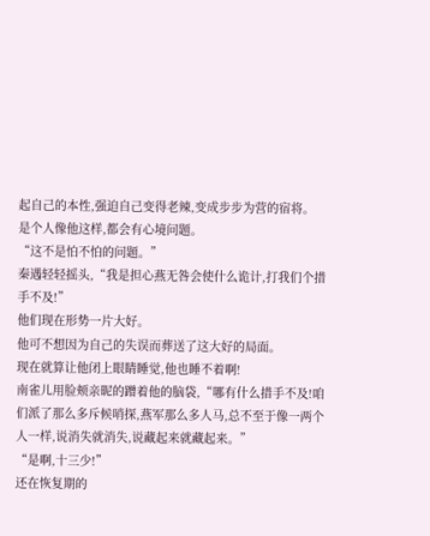起自己的本性,强迫自己变得老辣,变成步步为营的宿将。
是个人像他这样,都会有心境问题。
“这不是怕不怕的问题。”
秦遇轻轻摇头,“我是担心燕无咎会使什么诡计,打我们个措手不及!”
他们现在形势一片大好。
他可不想因为自己的失误而葬送了这大好的局面。
现在就算让他闭上眼睛睡觉,他也睡不着啊!
南雀儿用脸颊亲昵的蹭着他的脑袋,“哪有什么措手不及!咱们派了那么多斥候哨探,燕军那么多人马,总不至于像一两个人一样,说消失就消失,说藏起来就藏起来。”
“是啊,十三少!”
还在恢复期的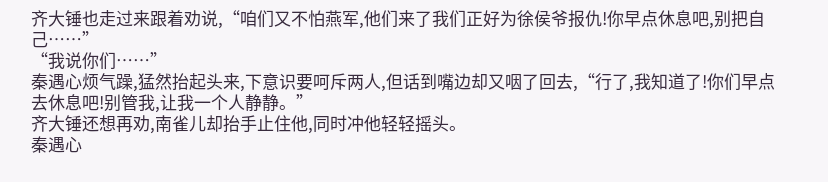齐大锤也走过来跟着劝说,“咱们又不怕燕军,他们来了我们正好为徐侯爷报仇!你早点休息吧,别把自己……”
“我说你们……”
秦遇心烦气躁,猛然抬起头来,下意识要呵斥两人,但话到嘴边却又咽了回去,“行了,我知道了!你们早点去休息吧!别管我,让我一个人静静。”
齐大锤还想再劝,南雀儿却抬手止住他,同时冲他轻轻摇头。
秦遇心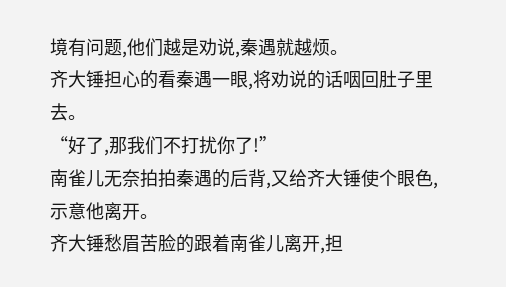境有问题,他们越是劝说,秦遇就越烦。
齐大锤担心的看秦遇一眼,将劝说的话咽回肚子里去。
“好了,那我们不打扰你了!”
南雀儿无奈拍拍秦遇的后背,又给齐大锤使个眼色,示意他离开。
齐大锤愁眉苦脸的跟着南雀儿离开,担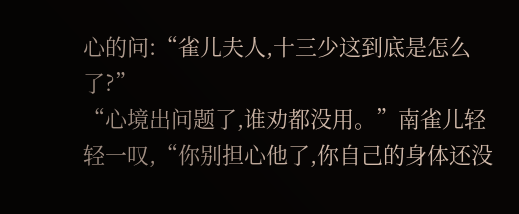心的问:“雀儿夫人,十三少这到底是怎么了?”
“心境出问题了,谁劝都没用。”南雀儿轻轻一叹,“你别担心他了,你自己的身体还没